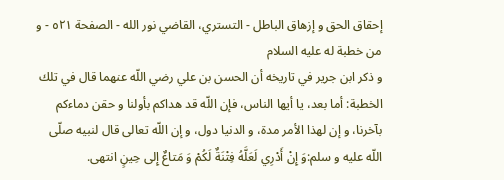إحقاق الحق و إزهاق الباطل - التستري، القاضي نور الله - الصفحة ٥٢١ - و من خطبة له عليه السلام
و ذكر ابن جرير في تاريخه أن الحسن بن علي رضي اللّه عنهما قال في تلك الخطبة: أما بعد، يا أيها الناس، فإن اللّه قد هداكم بأولنا و حقن دماءكم بآخرنا، و إن لهذا الأمر مدة، و الدنيا دول، و إن اللّه تعالى قال لنبيه صلّى اللّه عليه و سلم:وَ إِنْ أَدْرِي لَعَلَّهُ فِتْنَةٌ لَكُمْ وَ مَتاعٌ إِلى حِينٍ انتهى.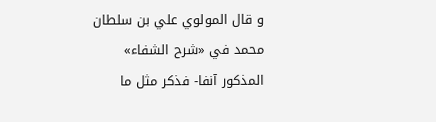و قال المولوي علي بن سلطان محمد في «شرح الشفاء» المذكور آنفا- فذكر مثل ما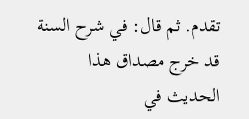تقدم. ثم قال: في شرح السنة قد خرج مصداق هذا الحديث في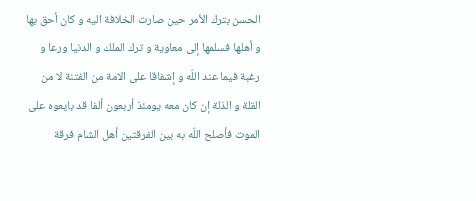الحسن بترك الأمر حين صارت الخلافة اليه و كان أحق بها و أهلها فسلمها إلى معاوية و ترك الملك و الدنيا ورعا و رغبة فيما عند اللّه و إشفاقا على الامة من الفتنة لا من القلة و الذلة إن كان معه يومئذ أربعون ألفا قد بايعوه على الموت فأصلح اللّه به بين الفرقتين أهل الشام فرقة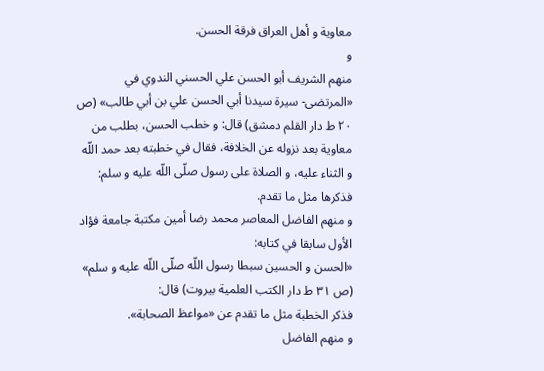معاوية و أهل العراق فرقة الحسن.
و
منهم الشريف أبو الحسن علي الحسني الندوي في «المرتضى- سيرة سيدنا أبي الحسن علي بن أبي طالب» (ص ٢٠ ط دار القلم دمشق) قال: و خطب الحسن، بطلب من معاوية بعد نزوله عن الخلافة، فقال في خطبته بعد حمد اللّه و الثناء عليه، و الصلاة على رسول صلّى اللّه عليه و سلم: فذكرها مثل ما تقدم.
و منهم الفاضل المعاصر محمد رضا أمين مكتبة جامعة فؤاد الأول سابقا في كتابه:
«الحسن و الحسين سبطا رسول اللّه صلّى اللّه عليه و سلم» (ص ٣١ ط دار الكتب العلمية بيروت) قال:
فذكر الخطبة مثل ما تقدم عن «مواعظ الصحابة».
و منهم الفاضل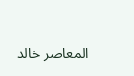المعاصر خالد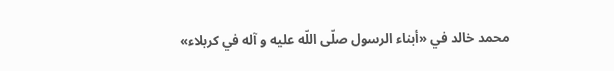محمد خالد في «أبناء الرسول صلّى اللّه عليه و آله في كربلاء»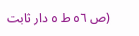(ص ٥٦ ط ٥ دار ثابت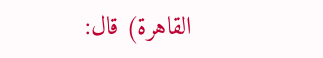القاهرة) قال: